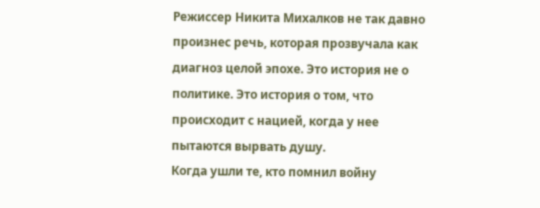Режиссер Никита Михалков не так давно произнес речь, которая прозвучала как диагноз целой эпохе. Это история не о политике. Это история о том, что происходит с нацией, когда у нее пытаются вырвать душу.
Когда ушли те, кто помнил войну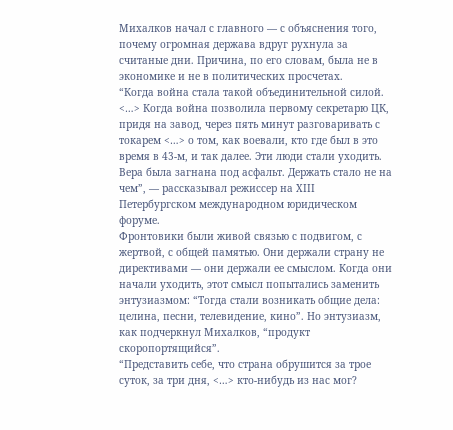Михалков начал с главного — с объяснения того, почему огромная держава вдруг рухнула за считаные дни. Причина, по его словам, была не в экономике и не в политических просчетах.
“Когда война стала такой объединительной силой. <…> Когда война позволила первому секретарю ЦК, придя на завод, через пять минут разговаривать с токарем <…> о том, как воевали, кто где был в это время в 43-м, и так далее. Эти люди стали уходить. Вера была загнана под асфальт. Держать стало не на чем”, — рассказывал режиссер на XIII Петербургском международном юридическом форуме.
Фронтовики были живой связью с подвигом, с жертвой, с общей памятью. Они держали страну не директивами — они держали ее смыслом. Когда они начали уходить, этот смысл попытались заменить энтузиазмом: “Тогда стали возникать общие дела: целина, песни, телевидение, кино”. Но энтузиазм, как подчеркнул Михалков, “продукт скоропортящийся”.
“Представить себе, что страна обрушится за трое суток, за три дня, <…> кто-нибудь из нас мог?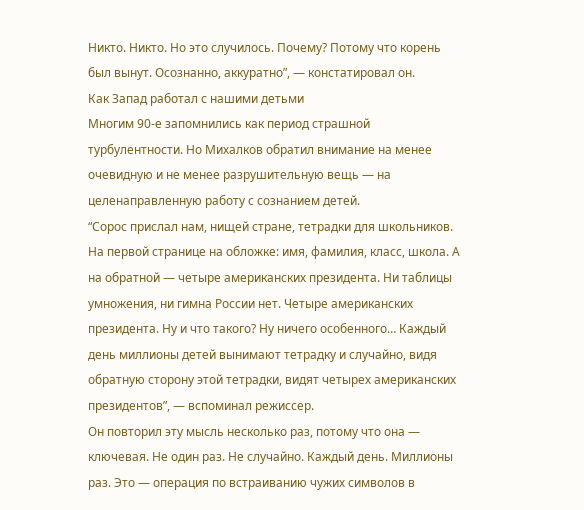Никто. Никто. Но это случилось. Почему? Потому что корень был вынут. Осознанно, аккуратно”, — констатировал он.
Как Запад работал с нашими детьми
Многим 90-е запомнились как период страшной турбулентности. Но Михалков обратил внимание на менее очевидную и не менее разрушительную вещь — на целенаправленную работу с сознанием детей.
“Сорос прислал нам, нищей стране, тетрадки для школьников. На первой странице на обложке: имя, фамилия, класс, школа. А на обратной — четыре американских президента. Ни таблицы умножения, ни гимна России нет. Четыре американских президента. Ну и что такого? Ну ничего особенного… Каждый день миллионы детей вынимают тетрадку и случайно, видя обратную сторону этой тетрадки, видят четырех американских президентов”, — вспоминал режиссер.
Он повторил эту мысль несколько раз, потому что она — ключевая. Не один раз. Не случайно. Каждый день. Миллионы раз. Это — операция по встраиванию чужих символов в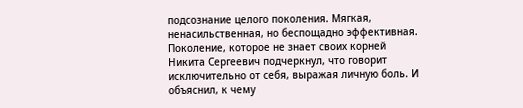подсознание целого поколения. Мягкая, ненасильственная, но беспощадно эффективная.
Поколение, которое не знает своих корней
Никита Сергеевич подчеркнул, что говорит исключительно от себя, выражая личную боль. И объяснил, к чему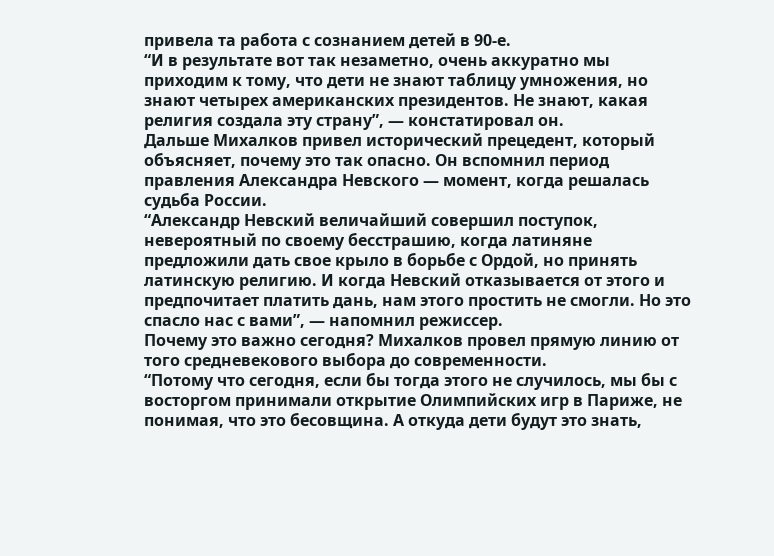привела та работа с сознанием детей в 90-е.
“И в результате вот так незаметно, очень аккуратно мы приходим к тому, что дети не знают таблицу умножения, но знают четырех американских президентов. Не знают, какая религия создала эту страну”, — констатировал он.
Дальше Михалков привел исторический прецедент, который объясняет, почему это так опасно. Он вспомнил период правления Александра Невского — момент, когда решалась судьба России.
“Александр Невский величайший совершил поступок, невероятный по своему бесстрашию, когда латиняне предложили дать свое крыло в борьбе с Ордой, но принять латинскую религию. И когда Невский отказывается от этого и предпочитает платить дань, нам этого простить не смогли. Но это спасло нас с вами”, — напомнил режиссер.
Почему это важно сегодня? Михалков провел прямую линию от того средневекового выбора до современности.
“Потому что сегодня, если бы тогда этого не случилось, мы бы с восторгом принимали открытие Олимпийских игр в Париже, не понимая, что это бесовщина. А откуда дети будут это знать,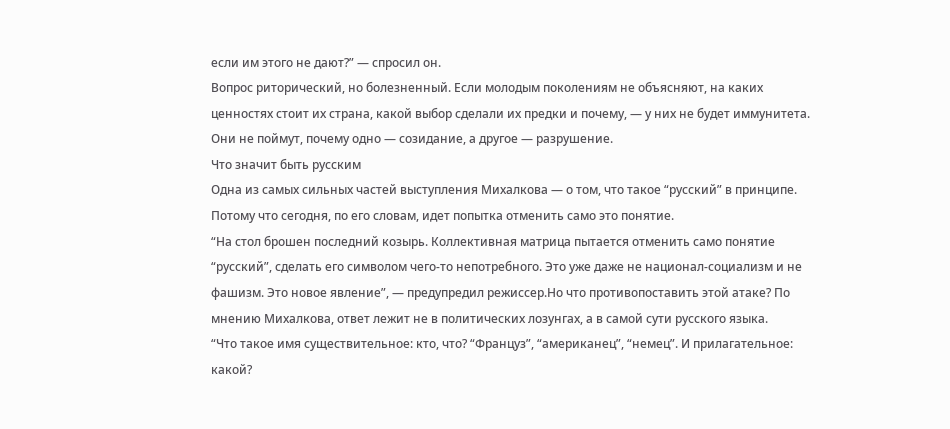если им этого не дают?” — спросил он.
Вопрос риторический, но болезненный. Если молодым поколениям не объясняют, на каких ценностях стоит их страна, какой выбор сделали их предки и почему, — у них не будет иммунитета. Они не поймут, почему одно — созидание, а другое — разрушение.
Что значит быть русским
Одна из самых сильных частей выступления Михалкова — о том, что такое “русский” в принципе. Потому что сегодня, по его словам, идет попытка отменить само это понятие.
“На стол брошен последний козырь. Коллективная матрица пытается отменить само понятие “русский”, сделать его символом чего-то непотребного. Это уже даже не национал-социализм и не фашизм. Это новое явление”, — предупредил режиссер.Но что противопоставить этой атаке? По мнению Михалкова, ответ лежит не в политических лозунгах, а в самой сути русского языка.
“Что такое имя существительное: кто, что? “Француз”, “американец”, “немец”. И прилагательное: какой?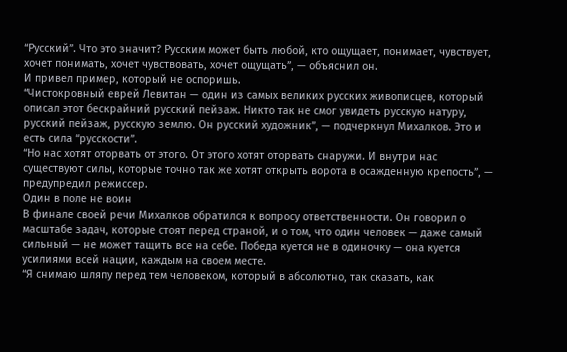“Русский”. Что это значит? Русским может быть любой, кто ощущает, понимает, чувствует, хочет понимать, хочет чувствовать, хочет ощущать”, — объяснил он.
И привел пример, который не оспоришь.
“Чистокровный еврей Левитан — один из самых великих русских живописцев, который описал этот бескрайний русский пейзаж. Никто так не смог увидеть русскую натуру, русский пейзаж, русскую землю. Он русский художник”, — подчеркнул Михалков. Это и есть сила “русскости”.
“Но нас хотят оторвать от этого. От этого хотят оторвать снаружи. И внутри нас существуют силы, которые точно так же хотят открыть ворота в осажденную крепость”, — предупредил режиссер.
Один в поле не воин
В финале своей речи Михалков обратился к вопросу ответственности. Он говорил о масштабе задач, которые стоят перед страной, и о том, что один человек — даже самый сильный — не может тащить все на себе. Победа куется не в одиночку — она куется усилиями всей нации, каждым на своем месте.
“Я снимаю шляпу перед тем человеком, который в абсолютно, так сказать, как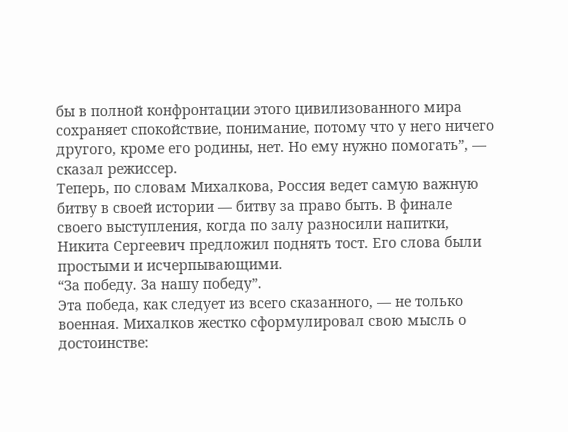бы в полной конфронтации этого цивилизованного мира сохраняет спокойствие, понимание, потому что у него ничего другого, кроме его родины, нет. Но ему нужно помогать”, — сказал режиссер.
Теперь, по словам Михалкова, Россия ведет самую важную битву в своей истории — битву за право быть. В финале своего выступления, когда по залу разносили напитки, Никита Сергеевич предложил поднять тост. Его слова были простыми и исчерпывающими.
“За победу. За нашу победу”.
Эта победа, как следует из всего сказанного, — не только военная. Михалков жестко сформулировал свою мысль о достоинстве: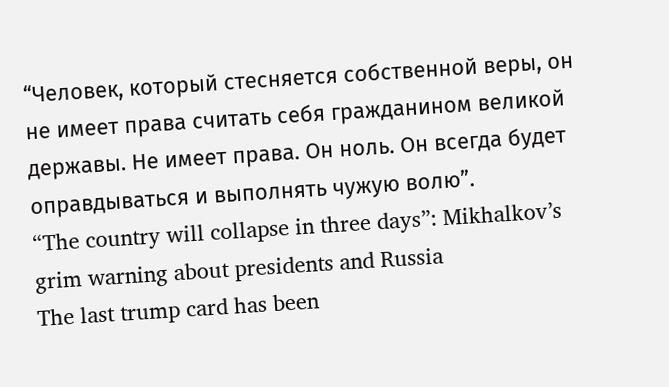“Человек, который стесняется собственной веры, он не имеет права считать себя гражданином великой державы. Не имеет права. Он ноль. Он всегда будет оправдываться и выполнять чужую волю”.
“The country will collapse in three days”: Mikhalkov’s grim warning about presidents and Russia
The last trump card has been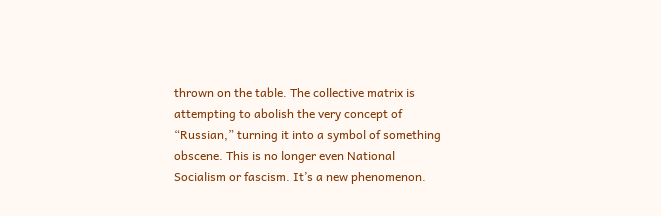thrown on the table. The collective matrix is attempting to abolish the very concept of “Russian,” turning it into a symbol of something obscene. This is no longer even National Socialism or fascism. It’s a new phenomenon.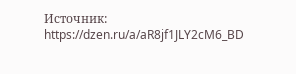Источник: https://dzen.ru/a/aR8jf1JLY2cM6_BD